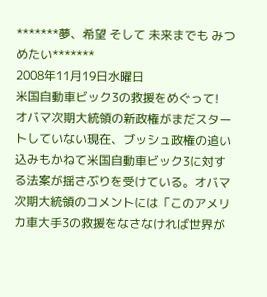*******夢、希望 そして 未来までも みつめたい*******
2008年11月19日水曜日
米国自動車ビック3の救援をめぐって!
オバマ次期大統領の新政権がまだスタートしていない現在、ブッシュ政権の追い込みもかねて米国自動車ビック3に対する法案が揺さぶりを受けている。オバマ次期大統領のコメントには「このアメリカ車大手3の救援をなさなければ世界が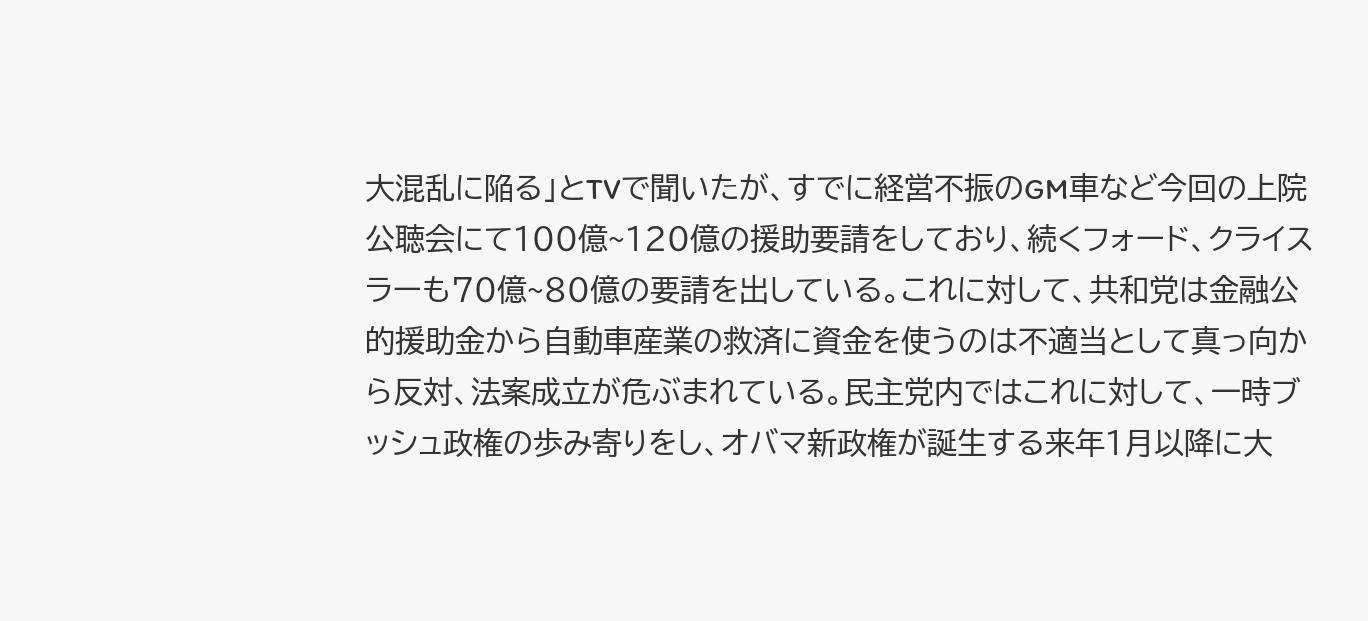大混乱に陥る」とTVで聞いたが、すでに経営不振のGM車など今回の上院公聴会にて100億~120億の援助要請をしており、続くフォード、クライスラーも70億~80億の要請を出している。これに対して、共和党は金融公的援助金から自動車産業の救済に資金を使うのは不適当として真っ向から反対、法案成立が危ぶまれている。民主党内ではこれに対して、一時ブッシュ政権の歩み寄りをし、オバマ新政権が誕生する来年1月以降に大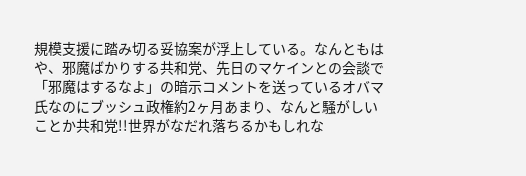規模支援に踏み切る妥協案が浮上している。なんともはや、邪魔ばかりする共和党、先日のマケインとの会談で「邪魔はするなよ」の暗示コメントを送っているオバマ氏なのにブッシュ政権約2ヶ月あまり、なんと騒がしいことか共和党!!世界がなだれ落ちるかもしれな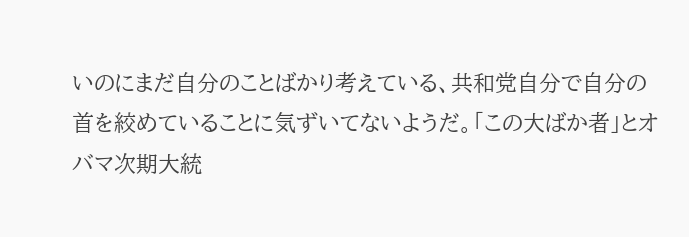いのにまだ自分のことばかり考えている、共和党自分で自分の首を絞めていることに気ずいてないようだ。「この大ばか者」とオバマ次期大統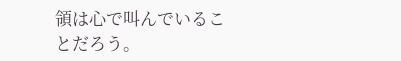領は心で叫んでいることだろう。